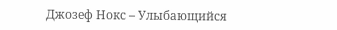Джозеф Нокс – Улыбающийся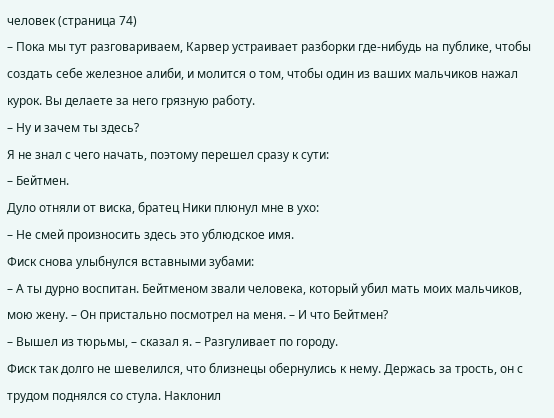человек (страница 74)
– Пока мы тут разговариваем, Карвер устраивает разборки где-нибудь на публике, чтобы создать себе железное алиби, и молится о том, чтобы один из ваших мальчиков нажал курок. Вы делаете за него грязную работу.
– Ну и зачем ты здесь?
Я не знал с чего начать, поэтому перешел сразу к сути:
– Бейтмен.
Дуло отняли от виска, братец Ники плюнул мне в ухо:
– Не смей произносить здесь это ублюдское имя.
Фиск снова улыбнулся вставными зубами:
– А ты дурно воспитан. Бейтменом звали человека, который убил мать моих мальчиков, мою жену. – Он пристально посмотрел на меня. – И что Бейтмен?
– Вышел из тюрьмы, – сказал я. – Разгуливает по городу.
Фиск так долго не шевелился, что близнецы обернулись к нему. Держась за трость, он с трудом поднялся со стула. Наклонил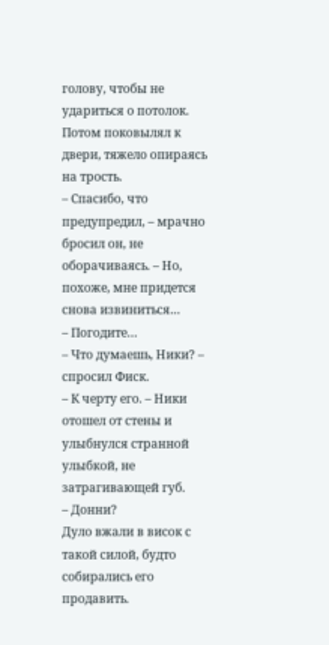голову, чтобы не удариться о потолок. Потом поковылял к двери, тяжело опираясь на трость.
– Спасибо, что предупредил, – мрачно бросил он, не оборачиваясь. – Но, похоже, мне придется снова извиниться…
– Погодите…
– Что думаешь, Ники? – спросил Фиск.
– К черту его. – Ники отошел от стены и улыбнулся странной улыбкой, не затрагивающей губ.
– Донни?
Дуло вжали в висок с такой силой, будто собирались его продавить.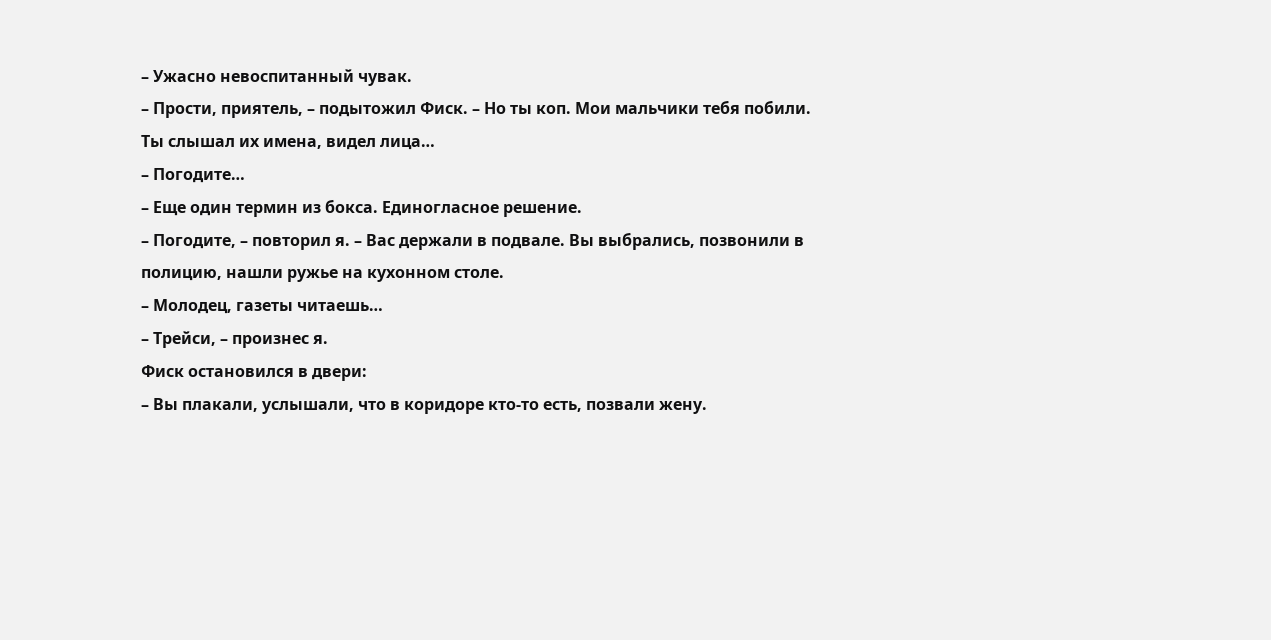– Ужасно невоспитанный чувак.
– Прости, приятель, – подытожил Фиск. – Но ты коп. Мои мальчики тебя побили. Ты слышал их имена, видел лица…
– Погодите…
– Еще один термин из бокса. Единогласное решение.
– Погодите, – повторил я. – Вас держали в подвале. Вы выбрались, позвонили в полицию, нашли ружье на кухонном столе.
– Молодец, газеты читаешь…
– Трейси, – произнес я.
Фиск остановился в двери:
– Вы плакали, услышали, что в коридоре кто-то есть, позвали жену.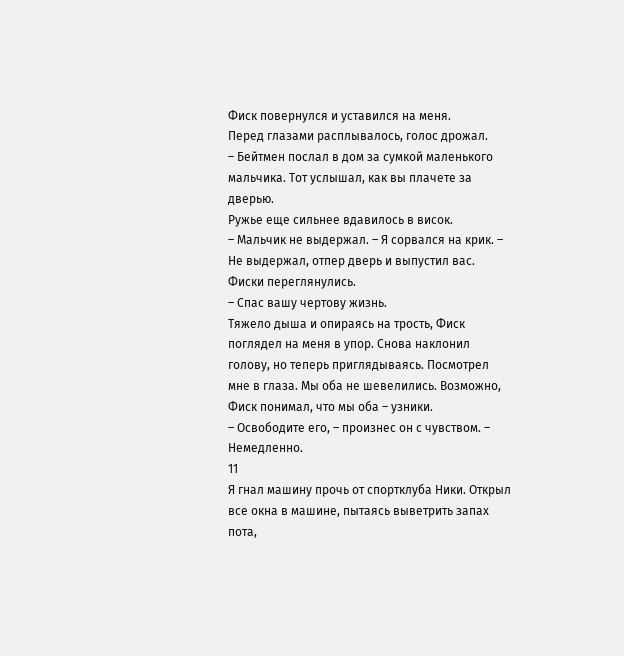Фиск повернулся и уставился на меня.
Перед глазами расплывалось, голос дрожал.
– Бейтмен послал в дом за сумкой маленького мальчика. Тот услышал, как вы плачете за дверью.
Ружье еще сильнее вдавилось в висок.
– Мальчик не выдержал. – Я сорвался на крик. – Не выдержал, отпер дверь и выпустил вас.
Фиски переглянулись.
– Спас вашу чертову жизнь.
Тяжело дыша и опираясь на трость, Фиск поглядел на меня в упор. Снова наклонил голову, но теперь приглядываясь. Посмотрел мне в глаза. Мы оба не шевелились. Возможно, Фиск понимал, что мы оба – узники.
– Освободите его, – произнес он с чувством. – Немедленно.
11
Я гнал машину прочь от спортклуба Ники. Открыл все окна в машине, пытаясь выветрить запах пота,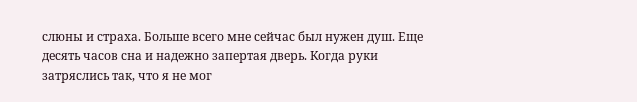слюны и страха. Больше всего мне сейчас был нужен душ. Еще десять часов сна и надежно запертая дверь. Когда руки затряслись так, что я не мог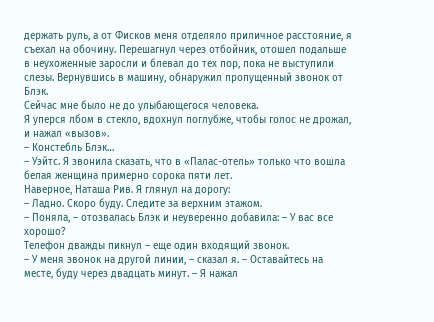держать руль, а от Фисков меня отделяло приличное расстояние, я съехал на обочину. Перешагнул через отбойник, отошел подальше в неухоженные заросли и блевал до тех пор, пока не выступили слезы. Вернувшись в машину, обнаружил пропущенный звонок от Блэк.
Сейчас мне было не до улыбающегося человека.
Я уперся лбом в стекло, вдохнул поглубже, чтобы голос не дрожал, и нажал «вызов».
– Констебль Блэк…
– Уэйтс. Я звонила сказать, что в «Палас-отель» только что вошла белая женщина примерно сорока пяти лет.
Наверное, Наташа Рив. Я глянул на дорогу:
– Ладно. Скоро буду. Следите за верхним этажом.
– Поняла, – отозвалась Блэк и неуверенно добавила: – У вас все хорошо?
Телефон дважды пикнул – еще один входящий звонок.
– У меня звонок на другой линии, – сказал я. – Оставайтесь на месте, буду через двадцать минут. – Я нажал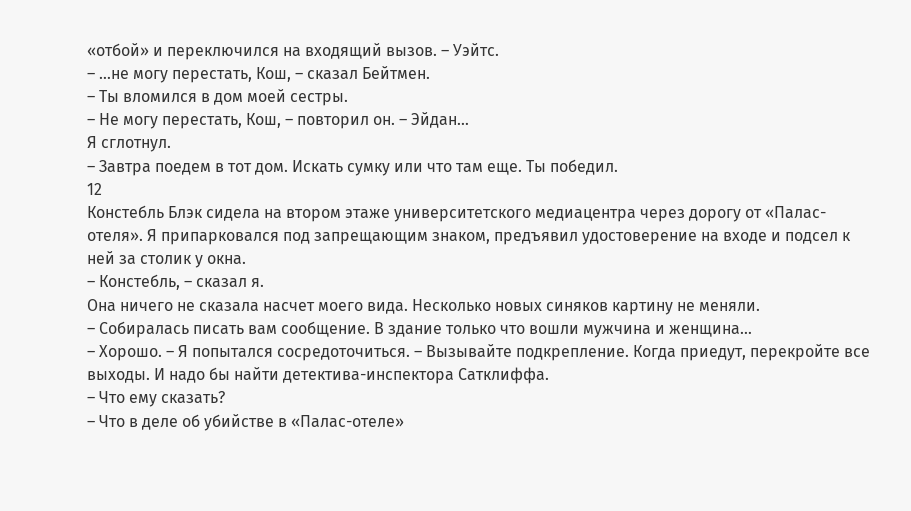«отбой» и переключился на входящий вызов. – Уэйтс.
– …не могу перестать, Кош, – сказал Бейтмен.
– Ты вломился в дом моей сестры.
– Не могу перестать, Кош, – повторил он. – Эйдан…
Я сглотнул.
– Завтра поедем в тот дом. Искать сумку или что там еще. Ты победил.
12
Констебль Блэк сидела на втором этаже университетского медиацентра через дорогу от «Палас-отеля». Я припарковался под запрещающим знаком, предъявил удостоверение на входе и подсел к ней за столик у окна.
– Констебль, – сказал я.
Она ничего не сказала насчет моего вида. Несколько новых синяков картину не меняли.
– Собиралась писать вам сообщение. В здание только что вошли мужчина и женщина…
– Хорошо. – Я попытался сосредоточиться. – Вызывайте подкрепление. Когда приедут, перекройте все выходы. И надо бы найти детектива-инспектора Сатклиффа.
– Что ему сказать?
– Что в деле об убийстве в «Палас-отеле»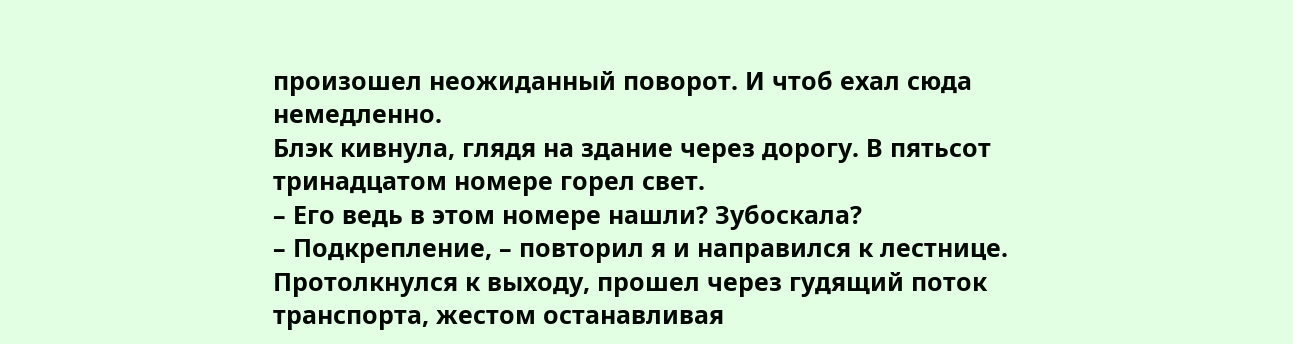произошел неожиданный поворот. И чтоб ехал сюда немедленно.
Блэк кивнула, глядя на здание через дорогу. В пятьсот тринадцатом номере горел свет.
– Его ведь в этом номере нашли? Зубоскала?
– Подкрепление, – повторил я и направился к лестнице.
Протолкнулся к выходу, прошел через гудящий поток транспорта, жестом останавливая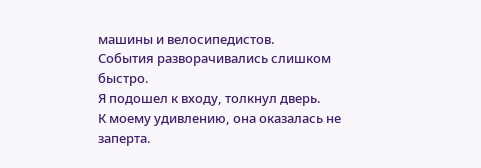машины и велосипедистов.
События разворачивались слишком быстро.
Я подошел к входу, толкнул дверь.
К моему удивлению, она оказалась не заперта.